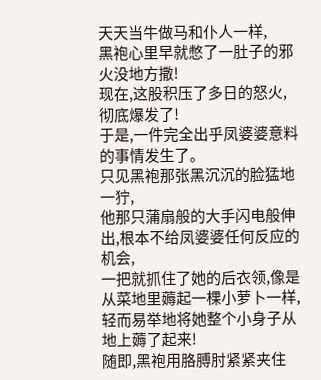天天当牛做马和仆人一样,
黑袍心里早就憋了一肚子的邪火没地方撒!
现在,这股积压了多日的怒火,
彻底爆发了!
于是,一件完全出乎凤婆婆意料的事情发生了。
只见黑袍那张黑沉沉的脸猛地一狞,
他那只蒲扇般的大手闪电般伸出,根本不给凤婆婆任何反应的机会,
一把就抓住了她的后衣领,像是从菜地里薅起一棵小萝卜一样,
轻而易举地将她整个小身子从地上薅了起来!
随即,黑袍用胳膊肘紧紧夹住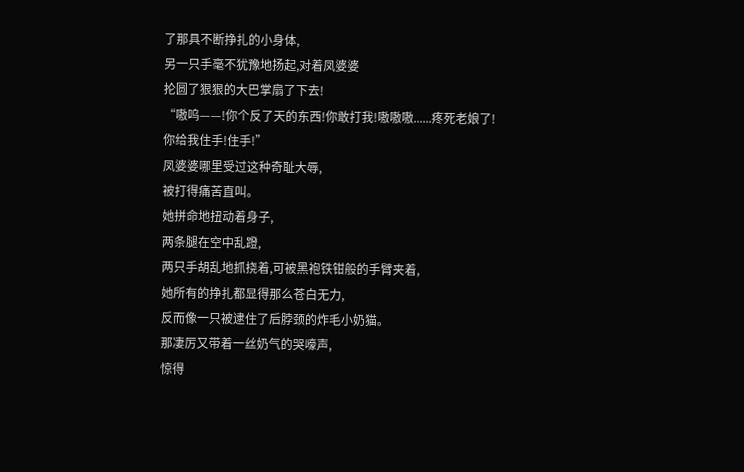了那具不断挣扎的小身体,
另一只手毫不犹豫地扬起,对着凤婆婆
抡圆了狠狠的大巴掌扇了下去!
“嗷呜——!你个反了天的东西!你敢打我!嗷嗷嗷......疼死老娘了!
你给我住手!住手!”
凤婆婆哪里受过这种奇耻大辱,
被打得痛苦直叫。
她拼命地扭动着身子,
两条腿在空中乱蹬,
两只手胡乱地抓挠着,可被黑袍铁钳般的手臂夹着,
她所有的挣扎都显得那么苍白无力,
反而像一只被逮住了后脖颈的炸毛小奶猫。
那凄厉又带着一丝奶气的哭嚎声,
惊得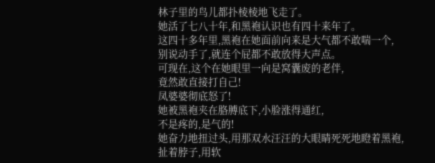林子里的鸟儿都扑棱棱地飞走了。
她活了七八十年,和黑袍认识也有四十来年了。
这四十多年里,黑袍在她面前向来是大气都不敢喘一个,
别说动手了,就连个屁都不敢放得大声点。
可现在,这个在她眼里一向是窝囊废的老伴,
竟然敢直接打自己!
凤婆婆彻底怒了!
她被黑袍夹在胳膊底下,小脸涨得通红,
不是疼的,是气的!
她奋力地扭过头,用那双水汪汪的大眼睛死死地瞪着黑袍,
扯着脖子,用软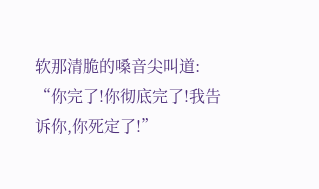软那清脆的嗓音尖叫道:
“你完了!你彻底完了!我告诉你,你死定了!”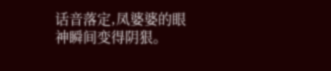话音落定,凤婆婆的眼神瞬间变得阴狠。